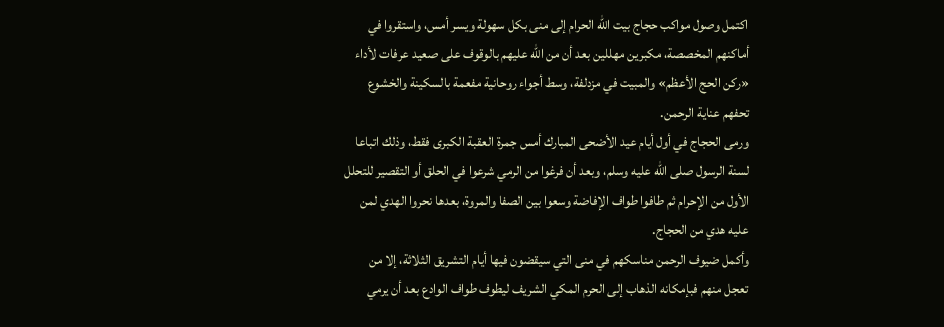اكتمل وصول مواكب حجاج بيت الله الحرام إلى منى بكل سهولة ويسر أمس، واستقروا في أماكنهم المخصصة، مكبرين مهللين بعد أن من الله عليهم بالوقوف على صعيد عرفات لأداء «ركن الحج الأعظم» والمبيت في مزدلفة، وسط أجواء روحانية مفعمة بالسكينة والخشوع تحفهم عناية الرحمن.
ورمى الحجاج في أول أيام عيد الأضحى المبارك أمس جمرة العقبة الكبرى فقط، وذلك اتباعا لسنة الرسول صلى الله عليه وسلم، وبعد أن فرغوا من الرمي شرعوا في الحلق أو التقصير للتحلل الأول من الإحرام ثم طافوا طواف الإفاضة وسعوا بين الصفا والمروة، بعدها نحروا الهدي لمن عليه هدي من الحجاج.
وأكمل ضيوف الرحمن مناسكهم في منى التي سيقضون فيها أيام التشريق الثلاثة، إلا من تعجل منهم فبإمكانه الذهاب إلى الحرم المكي الشريف ليطوف طواف الوادع بعد أن يرمي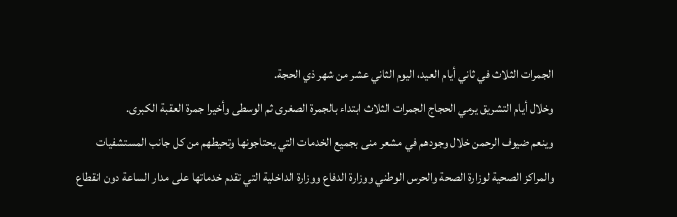الجمرات الثلاث في ثاني أيام العيد، اليوم الثاني عشر من شهر ذي الحجة.
وخلال أيام التشريق يرمي الحجاج الجمرات الثلاث ابتداء بالجمرة الصغرى ثم الوسطى وأخيرا جمرة العقبة الكبرى.
وينعم ضيوف الرحمن خلال وجودهم في مشعر منى بجميع الخدمات التي يحتاجونها وتحيطهم من كل جانب المستشفيات والمراكز الصحية لوزارة الصحة والحرس الوطني ووزارة الدفاع ووزارة الداخلية التي تقدم خدماتها على مدار الساعة دون انقطاع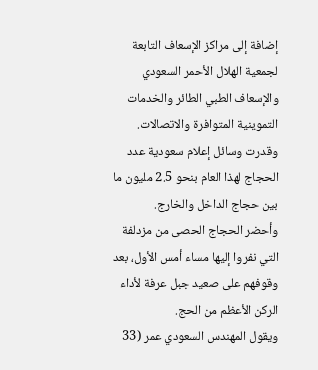إضافة إلى مراكز الإسعاف التابعة لجمعية الهلال الأحمر السعودي والإسعاف الطبي الطائر والخدمات التموينية المتوافرة والاتصالات.
وقدرت وسائل إعلام سعودية عدد الحجاج لهذا العام بنحو 2.5 مليون ما بين حجاج الداخل والخارج.
وأحضر الحجاج الحصى من مزدلفة التي نفروا إليها مساء أمس الأول، بعد وقوفهم على صعيد جبل عرفة لأداء الركن الأعظم من الحج.
ويقول المهندس السعودي عمر (33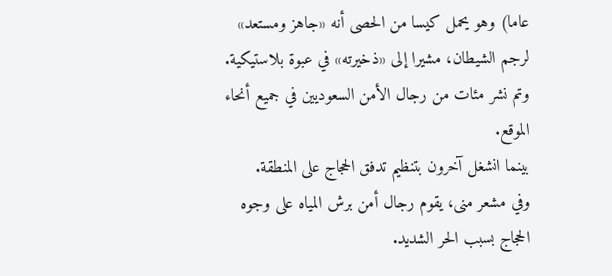عاما) وهو يحمل كيسا من الحصى أنه «جاهز ومستعد» لرجم الشيطان، مشيرا إلى «ذخيرته» في عبوة بلاستيكية.
وتم نشر مئات من رجال الأمن السعوديين في جميع أنحاء الموقع.
بينما انشغل آخرون بتنظيم تدفق الحجاج على المنطقة.
وفي مشعر منى، يقوم رجال أمن برش المياه على وجوه الحجاج بسبب الحر الشديد.